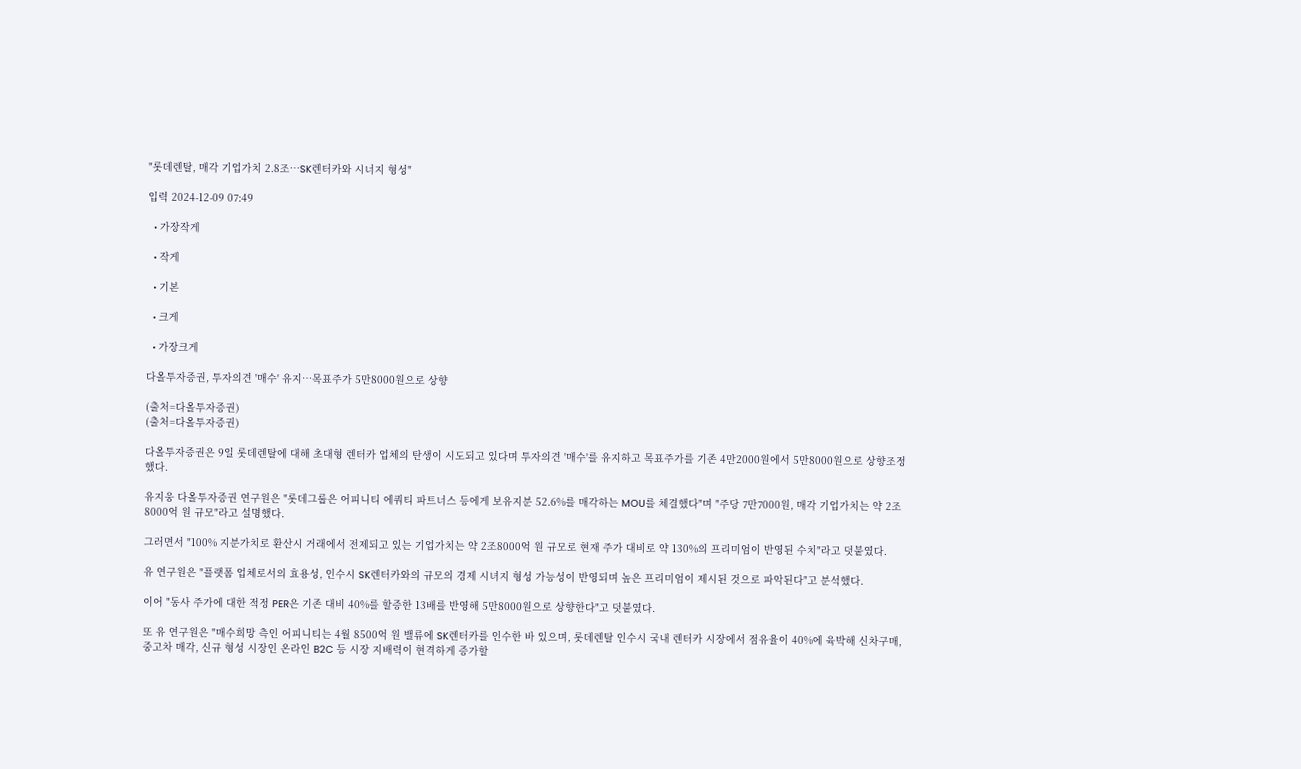"롯데렌탈, 매각 기업가치 2.8조…SK렌터카와 시너지 형성"

입력 2024-12-09 07:49

  • 가장작게

  • 작게

  • 기본

  • 크게

  • 가장크게

다올투자증권, 투자의견 '매수' 유지…목표주가 5만8000원으로 상향

(출처=다올투자증권)
(출처=다올투자증권)

다올투자증권은 9일 롯데렌탈에 대해 초대형 렌터카 업체의 탄생이 시도되고 있다며 투자의견 '매수'를 유지하고 목표주가를 기존 4만2000원에서 5만8000원으로 상향조정했다.

유지웅 다올투자증권 연구원은 "롯데그룹은 어피니티 에쿼티 파트너스 등에게 보유지분 52.6%를 매각하는 MOU를 체결했다"며 "주당 7만7000원, 매각 기업가치는 약 2조8000억 원 규모"라고 설명했다.

그러면서 "100% 지분가치로 환산시 거래에서 전제되고 있는 기업가치는 약 2조8000억 원 규모로 현재 주가 대비로 약 130%의 프리미엄이 반영된 수치"라고 덧붙였다.

유 연구원은 "플랫폼 업체로서의 효용성, 인수시 SK렌터카와의 규모의 경제 시녀지 형성 가능성이 반영되며 높은 프리미엄이 제시된 것으로 파악된다"고 분석했다.

이어 "동사 주가에 대한 적정 PER은 기존 대비 40%를 할증한 13배를 반영해 5만8000원으로 상향한다"고 덧붙였다.

또 유 연구원은 "매수희망 측인 어피니티는 4월 8500억 원 밸류에 SK렌터카를 인수한 바 있으며, 롯데렌탈 인수시 국내 렌터카 시장에서 점유율이 40%에 육박해 신차구매, 중고차 매각, 신규 형성 시장인 온라인 B2C 등 시장 지배력이 현격하게 증가할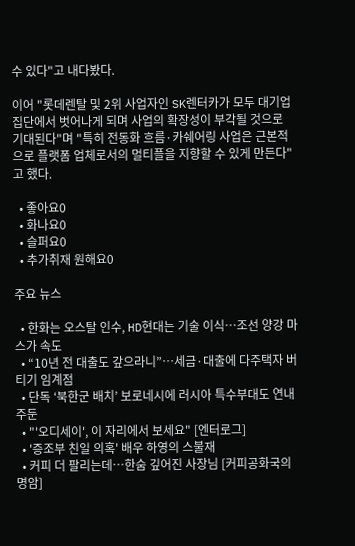수 있다"고 내다봤다.

이어 "롯데렌탈 및 2위 사업자인 SK렌터카가 모두 대기업 집단에서 벗어나게 되며 사업의 확장성이 부각될 것으로 기대된다"며 "특히 전동화 흐름·카쉐어링 사업은 근본적으로 플랫폼 업체로서의 멀티플을 지향할 수 있게 만든다"고 했다.

  • 좋아요0
  • 화나요0
  • 슬퍼요0
  • 추가취재 원해요0

주요 뉴스

  • 한화는 오스탈 인수, HD현대는 기술 이식…조선 양강 마스가 속도
  • “10년 전 대출도 갚으라니”…세금·대출에 다주택자 버티기 임계점
  • 단독 ‘북한군 배치’ 보로네시에 러시아 특수부대도 연내 주둔
  • "'오디세이', 이 자리에서 보세요" [엔터로그]
  • '증조부 친일 의혹' 배우 하영의 스불재
  • 커피 더 팔리는데⋯한숨 깊어진 사장님 [커피공화국의 명암]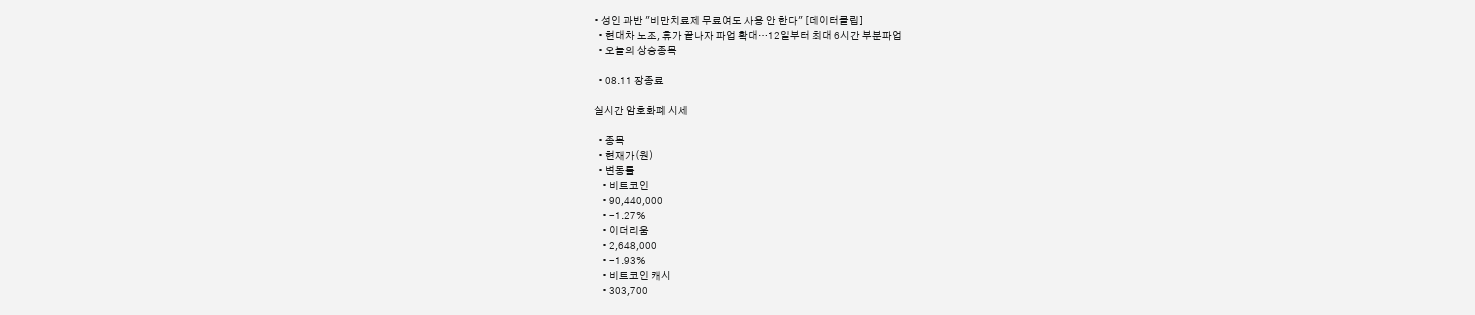• 성인 과반 "비만치료제 무료여도 사용 안 한다" [데이터클립]
  • 현대차 노조, 휴가 끝나자 파업 확대…12일부터 최대 6시간 부분파업
  • 오늘의 상승종목

  • 08.11 장종료

실시간 암호화폐 시세

  • 종목
  • 현재가(원)
  • 변동률
    • 비트코인
    • 90,440,000
    • -1.27%
    • 이더리움
    • 2,648,000
    • -1.93%
    • 비트코인 캐시
    • 303,700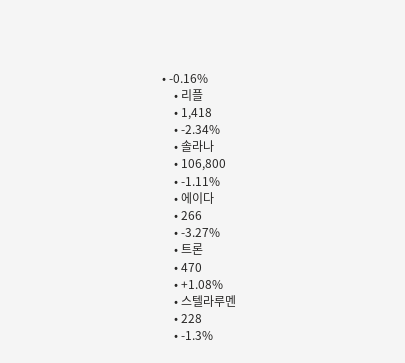• -0.16%
    • 리플
    • 1,418
    • -2.34%
    • 솔라나
    • 106,800
    • -1.11%
    • 에이다
    • 266
    • -3.27%
    • 트론
    • 470
    • +1.08%
    • 스텔라루멘
    • 228
    • -1.3%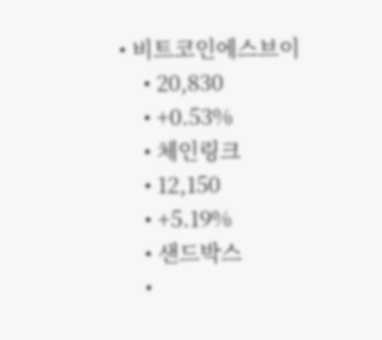• 비트코인에스브이
    • 20,830
    • +0.53%
    • 체인링크
    • 12,150
    • +5.19%
    • 샌드박스
    •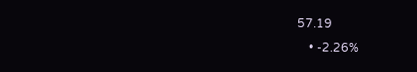57.19
    • -2.26%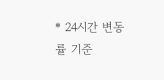* 24시간 변동률 기준